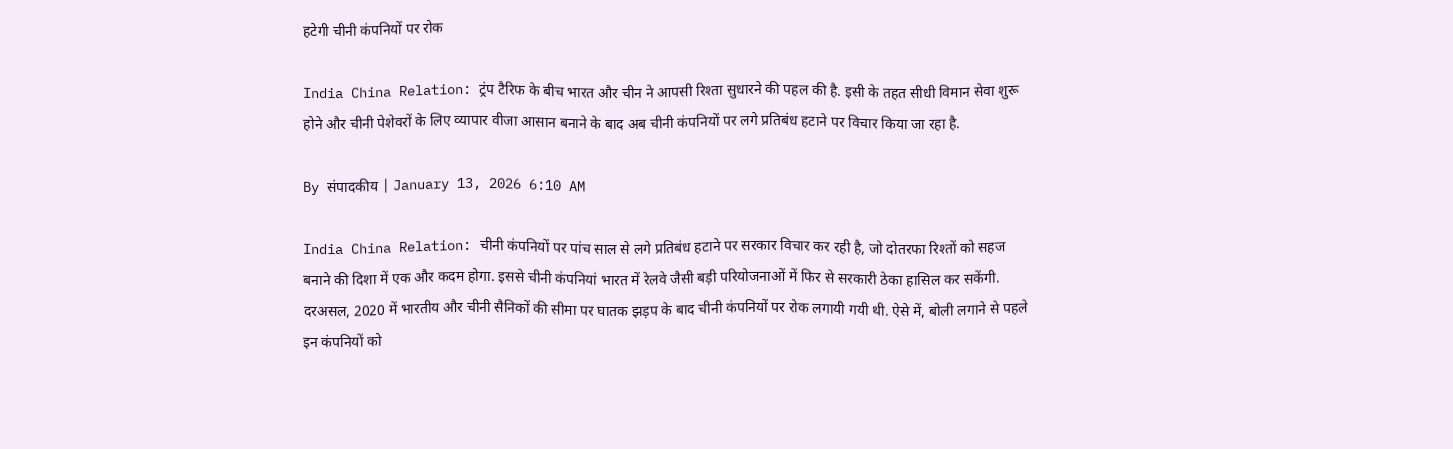हटेगी चीनी कंपनियों पर रोक

India China Relation: ट्रंप टैरिफ के बीच भारत और चीन ने आपसी रिश्ता सुधारने की पहल की है. इसी के तहत सीधी विमान सेवा शुरू होने और चीनी पेशेवरों के लिए व्यापार वीजा आसान बनाने के बाद अब चीनी कंपनियों पर लगे प्रतिबंध हटाने पर विचार किया जा रहा है.

By संपादकीय | January 13, 2026 6:10 AM

India China Relation: चीनी कंपनियों पर पांच साल से लगे प्रतिबंध हटाने पर सरकार विचार कर रही है, जो दोतरफा रिश्तों को सहज बनाने की दिशा में एक और कदम होगा. इससे चीनी कंपनियां भारत में रेलवे जैसी बड़ी परियोजनाओं में फिर से सरकारी ठेका हासिल कर सकेंगी. दरअसल, 2020 में भारतीय और चीनी सैनिकों की सीमा पर घातक झड़प के बाद चीनी कंपनियों पर रोक लगायी गयी थी. ऐसे में, बोली लगाने से पहले इन कंपनियों को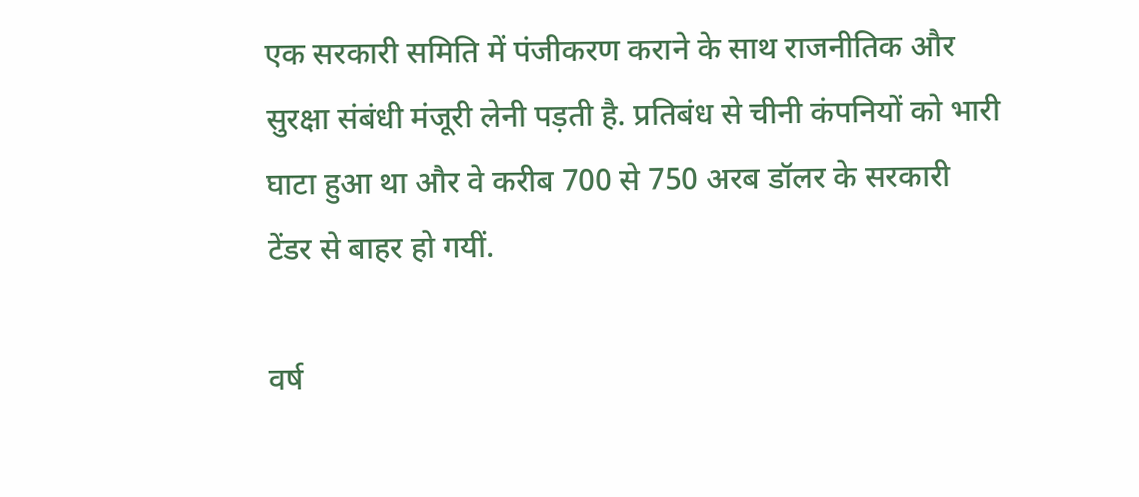एक सरकारी समिति में पंजीकरण कराने के साथ राजनीतिक और सुरक्षा संबंधी मंजूरी लेनी पड़ती है. प्रतिबंध से चीनी कंपनियों को भारी घाटा हुआ था और वे करीब 700 से 750 अरब डॉलर के सरकारी टेंडर से बाहर हो गयीं.

वर्ष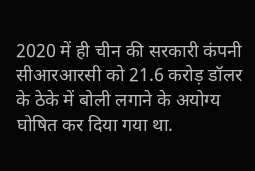2020 में ही चीन की सरकारी कंपनी सीआरआरसी को 21.6 करोड़ डॉलर के ठेके में बोली लगाने के अयोग्य घोषित कर दिया गया था.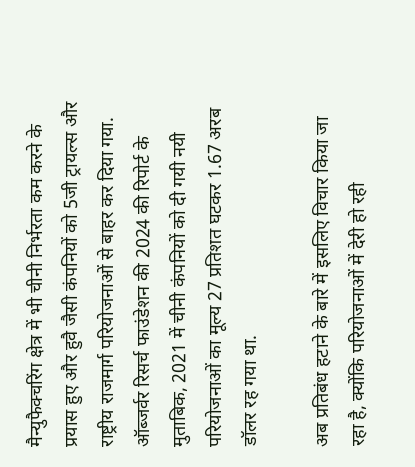मैन्युफैक्चरिंग क्षेत्र में भी चीनी निर्भरता कम करने के प्रयास हुए और हुवै जैसी कंपनियों को 5जी ट्रायल्स और राष्ट्रीय राजमार्ग परियोजनाओं से बाहर कर दिया गया. ऑब्जर्वर रिसर्च फाउंडेशन की 2024 की रिपोर्ट के मुताबिक, 2021 में चीनी कंपनियों को दी गयी नयी परियोजनाओं का मूल्य 27 प्रतिशत घटकर 1.67 अरब डॉलर रह गया था.

अब प्रतिबंध हटाने के बारे में इसलिए विचार किया जा रहा है, क्योंकि परियोजनाओं में देरी हो रही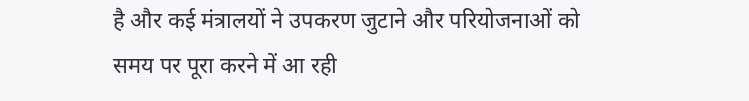है और कई मंत्रालयों ने उपकरण जुटाने और परियोजनाओं को समय पर पूरा करने में आ रही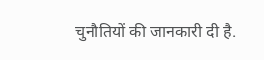चुनौतियों की जानकारी दी है.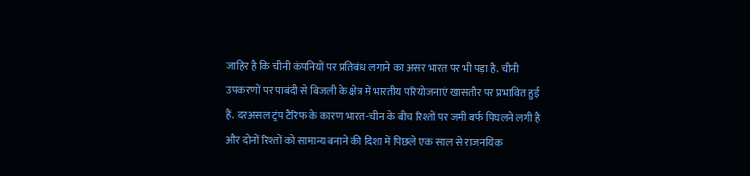जाहिर है कि चीनी कंपनियों पर प्रतिबंध लगाने का असर भारत पर भी पड़ा है. चीनी उपकरणों पर पाबंदी से बिजली के क्षेत्र में भारतीय परियोजनाएं खासतौर पर प्रभावित हुई हैं. दरअसल ट्रंप टैरिफ के कारण भारत-चीन के बीच रिश्तों पर जमी बर्फ पिघलने लगी है और दोनों रिश्तों को सामान्य बनाने की दिशा में पिछले एक साल से राजनयिक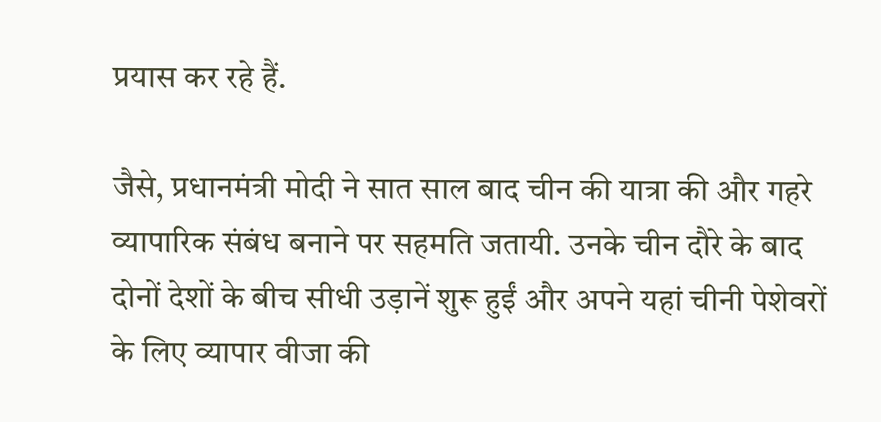प्रयास कर रहे हैं.

जैसे, प्रधानमंत्री मोदी ने सात साल बाद चीन की यात्रा की और गहरे व्यापारिक संबंध बनाने पर सहमति जतायी. उनके चीन दौरे के बाद दोनों देशों के बीच सीधी उड़ानें शुरू हुईं और अपने यहां चीनी पेशेवरों के लिए व्यापार वीजा की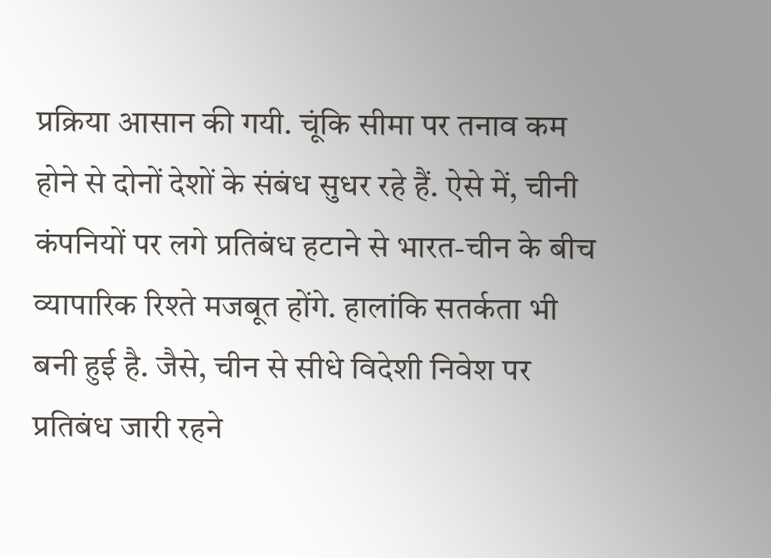प्रक्रिया आसान की गयी. चूंकि सीमा पर तनाव कम होने से दोनों देशों के संबंध सुधर रहे हैं. ऐसे में, चीनी कंपनियों पर लगे प्रतिबंध हटाने से भारत-चीन के बीच व्यापारिक रिश्ते मजबूत होंगे. हालांकि सतर्कता भी बनी हुई है. जैसे, चीन से सीधे विदेशी निवेश पर प्रतिबंध जारी रहने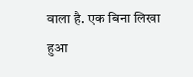वाला है. एक बिना लिखा हुआ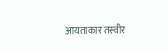आयताकार तस्वीर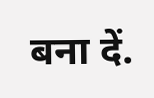बना दें.